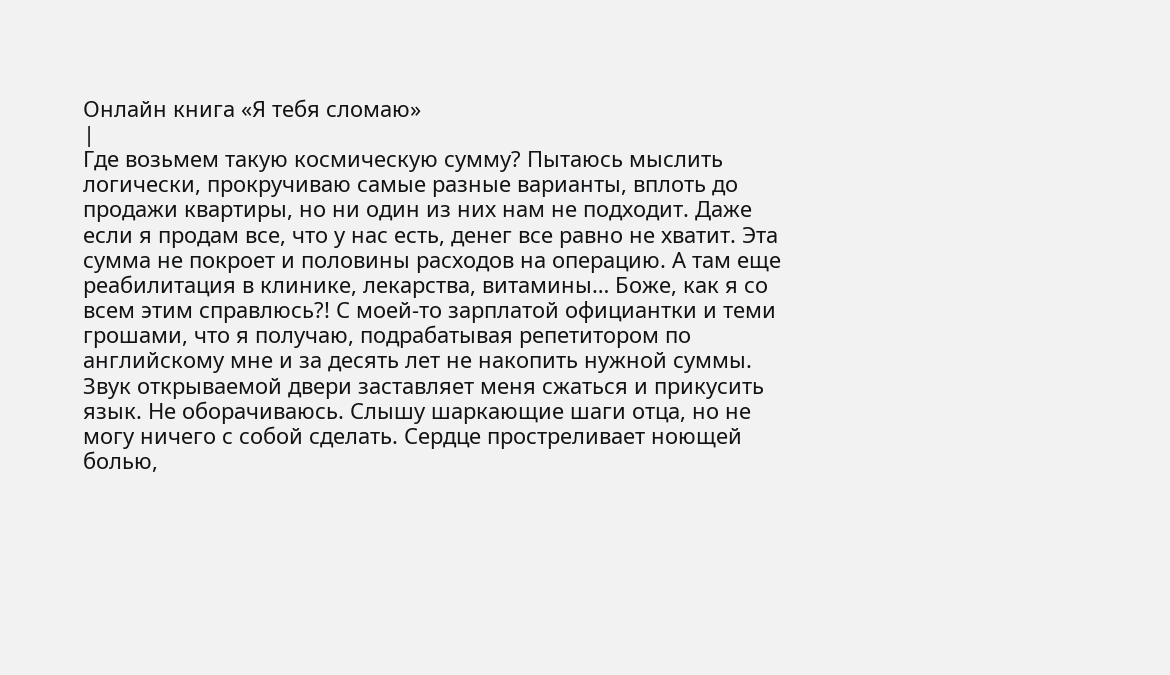Онлайн книга «Я тебя сломаю»
|
Где возьмем такую космическую сумму? Пытаюсь мыслить логически, прокручиваю самые разные варианты, вплоть до продажи квартиры, но ни один из них нам не подходит. Даже если я продам все, что у нас есть, денег все равно не хватит. Эта сумма не покроет и половины расходов на операцию. А там еще реабилитация в клинике, лекарства, витамины… Боже, как я со всем этим справлюсь?! С моей-то зарплатой официантки и теми грошами, что я получаю, подрабатывая репетитором по английскому мне и за десять лет не накопить нужной суммы. Звук открываемой двери заставляет меня сжаться и прикусить язык. Не оборачиваюсь. Слышу шаркающие шаги отца, но не могу ничего с собой сделать. Сердце простреливает ноющей болью,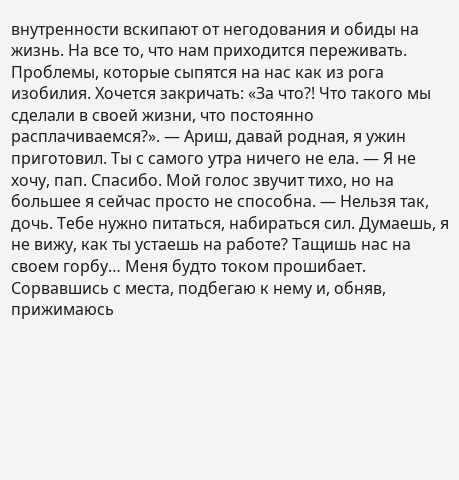внутренности вскипают от негодования и обиды на жизнь. На все то, что нам приходится переживать. Проблемы, которые сыпятся на нас как из рога изобилия. Хочется закричать: «За что?! Что такого мы сделали в своей жизни, что постоянно расплачиваемся?». — Ариш, давай родная, я ужин приготовил. Ты с самого утра ничего не ела. — Я не хочу, пап. Спасибо. Мой голос звучит тихо, но на большее я сейчас просто не способна. — Нельзя так, дочь. Тебе нужно питаться, набираться сил. Думаешь, я не вижу, как ты устаешь на работе? Тащишь нас на своем горбу… Меня будто током прошибает. Сорвавшись с места, подбегаю к нему и, обняв, прижимаюсь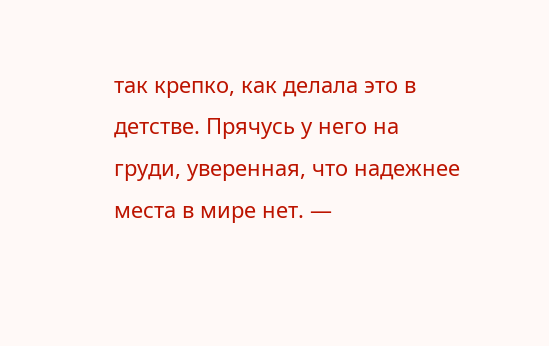так крепко, как делала это в детстве. Прячусь у него на груди, уверенная, что надежнее места в мире нет. —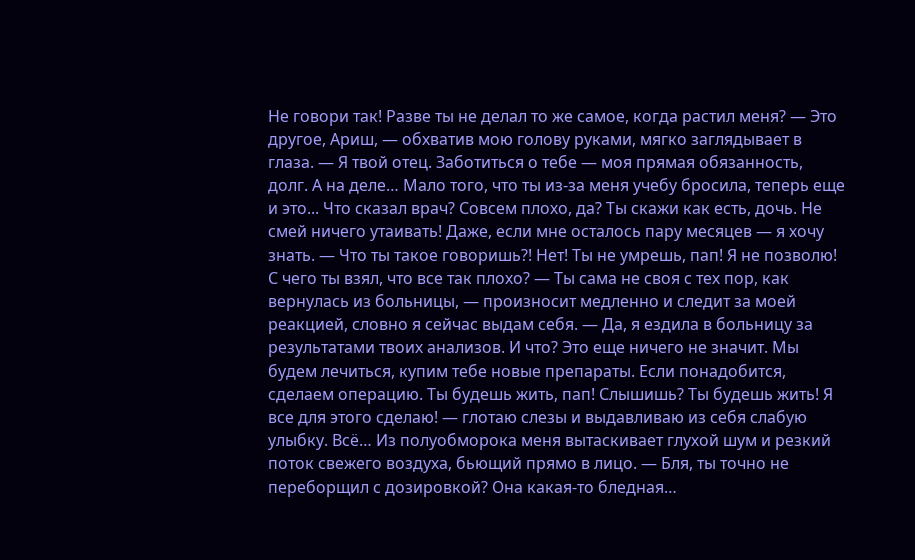Не говори так! Разве ты не делал то же самое, когда растил меня? — Это другое, Ариш, — обхватив мою голову руками, мягко заглядывает в глаза. — Я твой отец. Заботиться о тебе — моя прямая обязанность, долг. А на деле… Мало того, что ты из-за меня учебу бросила, теперь еще и это... Что сказал врач? Совсем плохо, да? Ты скажи как есть, дочь. Не смей ничего утаивать! Даже, если мне осталось пару месяцев — я хочу знать. — Что ты такое говоришь?! Нет! Ты не умрешь, пап! Я не позволю! С чего ты взял, что все так плохо? — Ты сама не своя с тех пор, как вернулась из больницы, — произносит медленно и следит за моей реакцией, словно я сейчас выдам себя. — Да, я ездила в больницу за результатами твоих анализов. И что? Это еще ничего не значит. Мы будем лечиться, купим тебе новые препараты. Если понадобится, сделаем операцию. Ты будешь жить, пап! Слышишь? Ты будешь жить! Я все для этого сделаю! — глотаю слезы и выдавливаю из себя слабую улыбку. Всё… Из полуобморока меня вытаскивает глухой шум и резкий поток свежего воздуха, бьющий прямо в лицо. — Бля, ты точно не переборщил с дозировкой? Она какая-то бледная…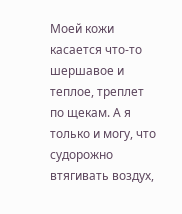Моей кожи касается что-то шершавое и теплое, треплет по щекам. А я только и могу, что судорожно втягивать воздух,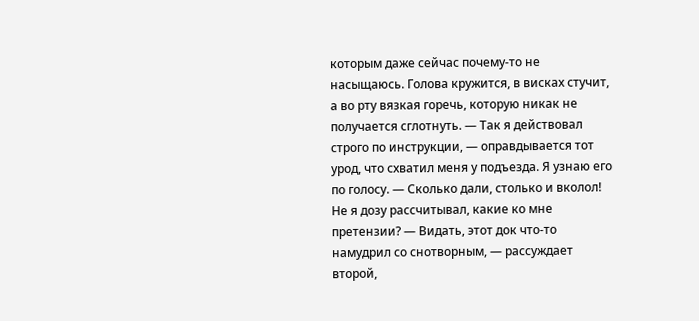которым даже сейчас почему-то не насыщаюсь. Голова кружится, в висках стучит, а во рту вязкая горечь, которую никак не получается сглотнуть. — Так я действовал строго по инструкции, — оправдывается тот урод, что схватил меня у подъезда. Я узнаю его по голосу. — Сколько дали, столько и вколол! Не я дозу рассчитывал, какие ко мне претензии? — Видать, этот док что-то намудрил со снотворным, — рассуждает второй,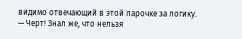видимо отвечающий в этой парочке за логику. — Черт! Знал же, что нельзя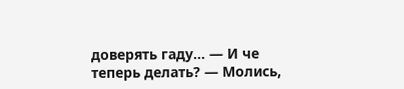доверять гаду… — И че теперь делать? — Молись,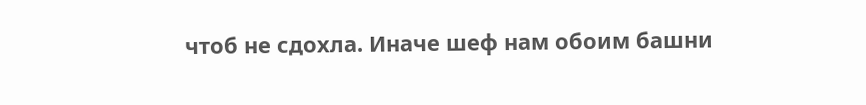чтоб не сдохла. Иначе шеф нам обоим башни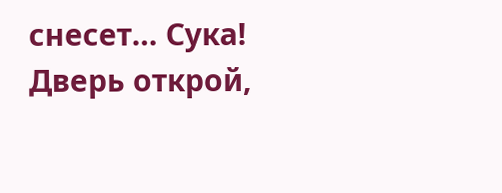снесет… Сука! Дверь открой,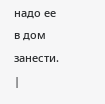надо ее в дом занести. |